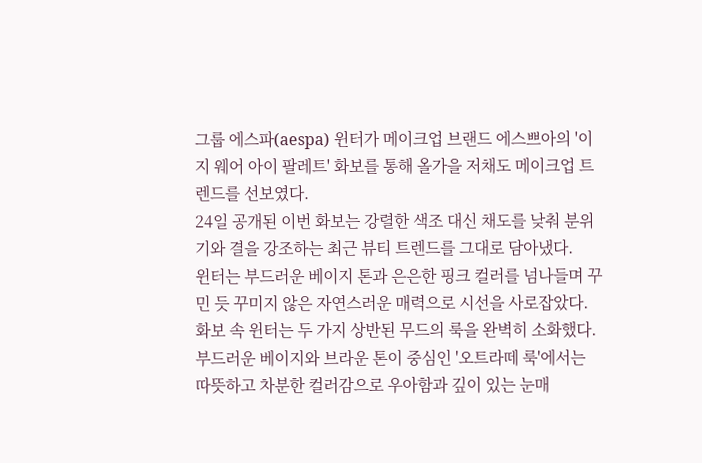그룹 에스파(aespa) 윈터가 메이크업 브랜드 에스쁘아의 '이지 웨어 아이 팔레트' 화보를 통해 올가을 저채도 메이크업 트렌드를 선보였다.
24일 공개된 이번 화보는 강렬한 색조 대신 채도를 낮춰 분위기와 결을 강조하는 최근 뷰티 트렌드를 그대로 담아냈다.
윈터는 부드러운 베이지 톤과 은은한 핑크 컬러를 넘나들며 꾸민 듯 꾸미지 않은 자연스러운 매력으로 시선을 사로잡았다.
화보 속 윈터는 두 가지 상반된 무드의 룩을 완벽히 소화했다. 부드러운 베이지와 브라운 톤이 중심인 '오트라떼 룩'에서는 따뜻하고 차분한 컬러감으로 우아함과 깊이 있는 눈매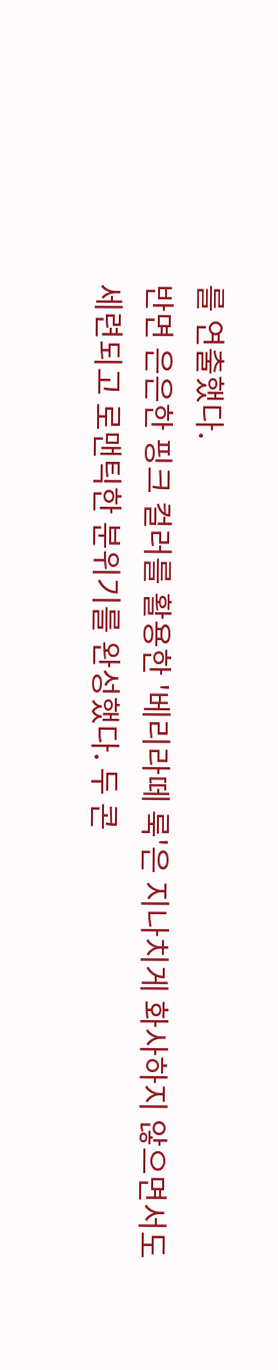를 연출했다.
반면 은은한 핑크 컬러를 활용한 '베리라떼 룩'은 지나치게 화사하지 않으면서도 세련되고 로맨틱한 분위기를 완성했다. 두 콘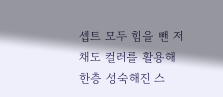셉트 모두 힘을 뺀 저채도 컬러를 활용해 한층 성숙해진 스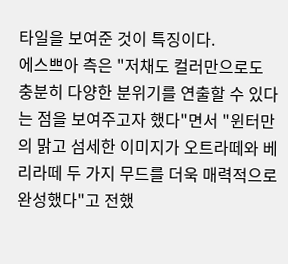타일을 보여준 것이 특징이다.
에스쁘아 측은 "저채도 컬러만으로도 충분히 다양한 분위기를 연출할 수 있다는 점을 보여주고자 했다"면서 "윈터만의 맑고 섬세한 이미지가 오트라떼와 베리라떼 두 가지 무드를 더욱 매력적으로 완성했다"고 전했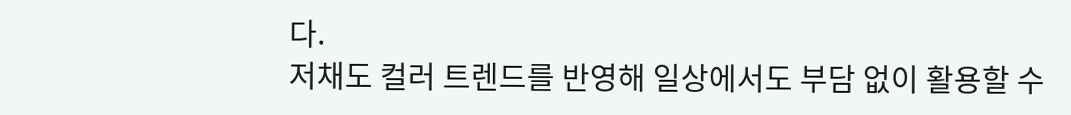다.
저채도 컬러 트렌드를 반영해 일상에서도 부담 없이 활용할 수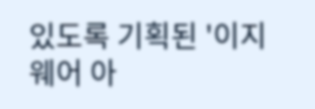있도록 기획된 '이지 웨어 아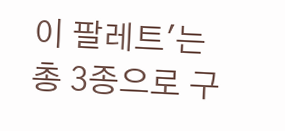이 팔레트'는 총 3종으로 구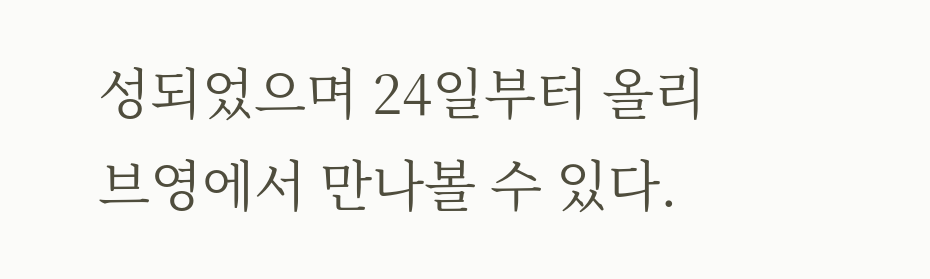성되었으며 24일부터 올리브영에서 만나볼 수 있다.